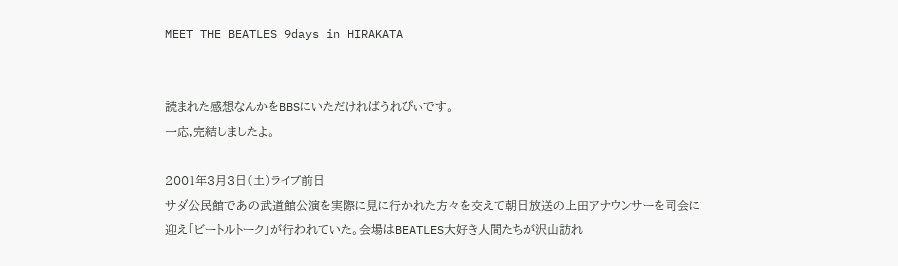MEET THE BEATLES 9days in HIRAKATA


読まれた感想なんかをBBSにいただければうれぴぃです。
一応,完結しましたよ。

2001年3月3日(土)ライブ前日
サダ公民館であの武道館公演を実際に見に行かれた方々を交えて朝日放送の上田アナウンサーを司会に
迎え「ビートルトーク」が行われていた。会場はBEATLES大好き人間たちが沢山訪れ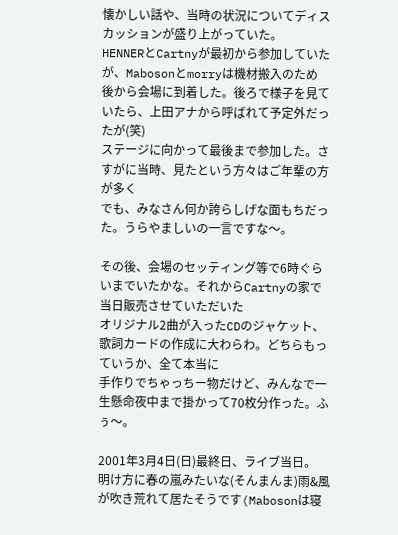懐かしい話や、当時の状況についてディスカッションが盛り上がっていた。
HENNERとCartnyが最初から参加していたが、Mabosonとmorryは機材搬入のため
後から会場に到着した。後ろで様子を見ていたら、上田アナから呼ばれて予定外だったが(笑)
ステージに向かって最後まで参加した。さすがに当時、見たという方々はご年輩の方が多く
でも、みなさん何か誇らしげな面もちだった。うらやましいの一言ですな〜。

その後、会場のセッティング等で6時ぐらいまでいたかな。それからCartnyの家で当日販売させていただいた
オリジナル2曲が入ったCDのジャケット、歌詞カードの作成に大わらわ。どちらもっていうか、全て本当に
手作りでちゃっちー物だけど、みんなで一生懸命夜中まで掛かって70枚分作った。ふぅ〜。

2001年3月4日(日)最終日、ライブ当日。
明け方に春の嵐みたいな(そんまんま)雨&風が吹き荒れて居たそうです(Mabosonは寝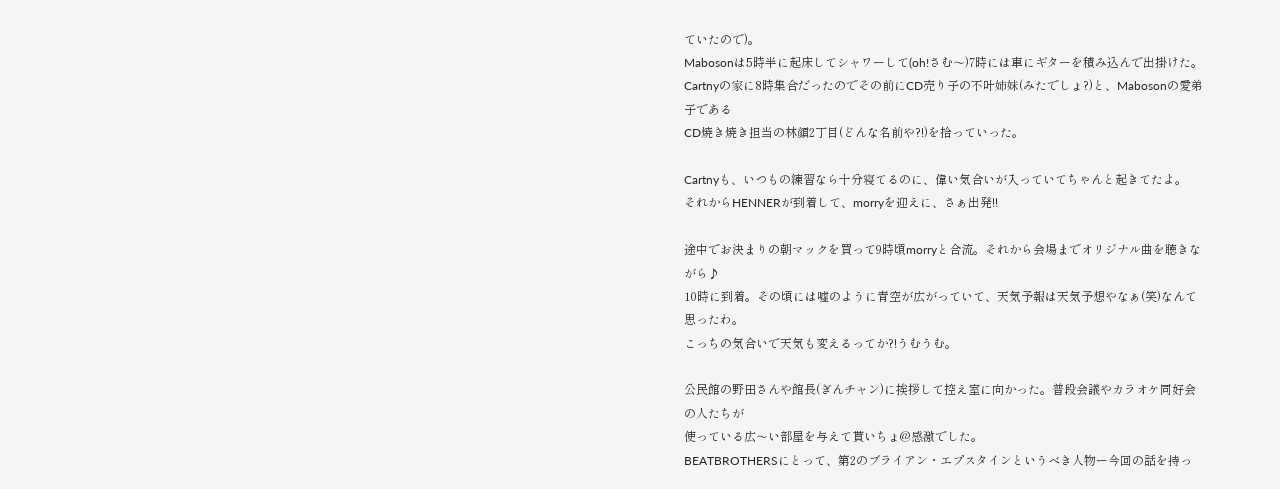ていたので)。
Mabosonは5時半に起床してシャワーして(oh!さむ〜)7時には車にギターを積み込んで出掛けた。
Cartnyの家に8時集合だったのでその前にCD売り子の不叶姉妹(みたでしょ?)と、Mabosonの愛弟子である
CD焼き焼き担当の林顔2丁目(どんな名前や?!)を拾っていった。

Cartnyも、いつもの練習なら十分寝てるのに、偉い気合いが入っていてちゃんと起きてたよ。
それからHENNERが到着して、morryを迎えに、さぁ出発!!

途中でお決まりの朝マックを買って9時頃morryと合流。それから会場までオリジナル曲を聴きながら♪
10時に到着。その頃には嘘のように青空が広がっていて、天気予報は天気予想やなぁ(笑)なんて思ったわ。
こっちの気合いで天気も変えるってか?!うむうむ。

公民館の野田さんや館長(ぎんチャン)に挨拶して控え室に向かった。普段会議やカラオケ同好会の人たちが
使っている広〜い部屋を与えて貰いちょ@感激でした。
BEATBROTHERSにとって、第2のブライアン・エプスタインというべき人物ー今回の話を持っ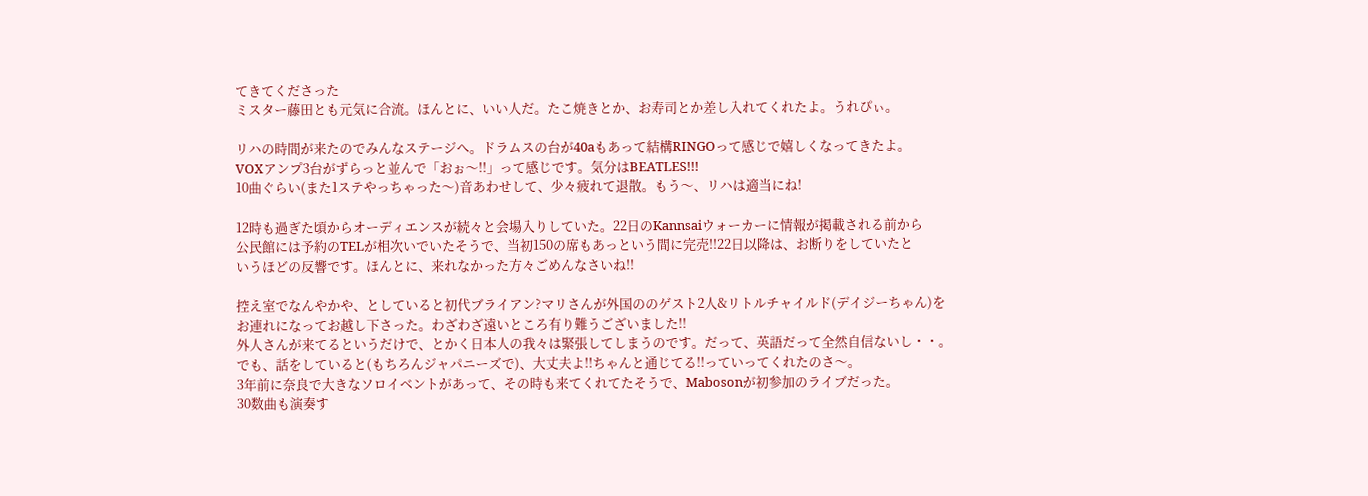てきてくださった
ミスター藤田とも元気に合流。ほんとに、いい人だ。たこ焼きとか、お寿司とか差し入れてくれたよ。うれぴぃ。

リハの時間が来たのでみんなステージへ。ドラムスの台が40aもあって結構RINGOって感じで嬉しくなってきたよ。
VOXアンプ3台がずらっと並んで「おぉ〜!!」って感じです。気分はBEATLES!!!
10曲ぐらい(また1ステやっちゃった〜)音あわせして、少々疲れて退散。もう〜、リハは適当にね!

12時も過ぎた頃からオーディエンスが続々と会場入りしていた。22日のKannsaiウォーカーに情報が掲載される前から
公民館には予約のTELが相次いでいたそうで、当初150の席もあっという間に完売!!22日以降は、お断りをしていたと
いうほどの反響です。ほんとに、来れなかった方々ごめんなさいね!!

控え室でなんやかや、としていると初代ブライアン?マリさんが外国ののゲスト2人&リトルチャイルド(デイジーちゃん)を
お連れになってお越し下さった。わざわざ遠いところ有り難うございました!!
外人さんが来てるというだけで、とかく日本人の我々は緊張してしまうのです。だって、英語だって全然自信ないし・・。
でも、話をしていると(もちろんジャパニーズで)、大丈夫よ!!ちゃんと通じてる!!っていってくれたのさ〜。
3年前に奈良で大きなソロイベントがあって、その時も来てくれてたそうで、Mabosonが初参加のライブだった。
30数曲も演奏す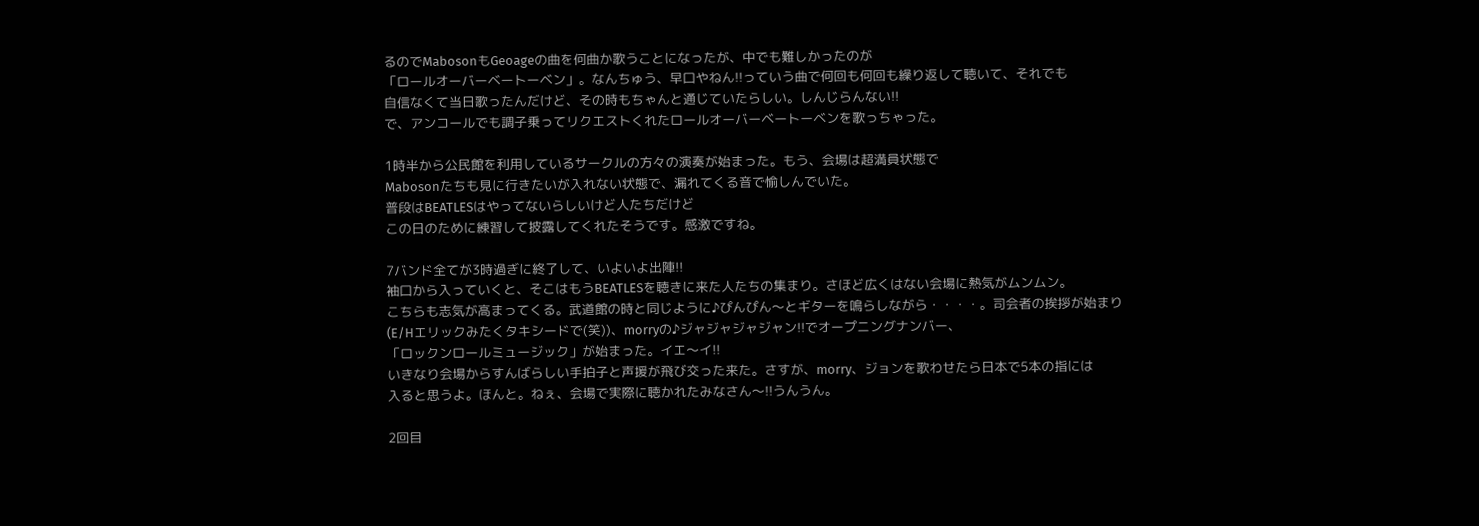るのでMabosonもGeoageの曲を何曲か歌うことになったが、中でも難しかったのが
「ロールオーバーベートーベン」。なんちゅう、早口やねん!!っていう曲で何回も何回も繰り返して聴いて、それでも
自信なくて当日歌ったんだけど、その時もちゃんと通じていたらしい。しんじらんない!!
で、アンコールでも調子乗ってリクエストくれたロールオーバーベートーベンを歌っちゃった。

1時半から公民館を利用しているサークルの方々の演奏が始まった。もう、会場は超満員状態で
Mabosonたちも見に行きたいが入れない状態で、漏れてくる音で愉しんでいた。
普段はBEATLESはやってないらしいけど人たちだけど
この日のために練習して披露してくれたそうです。感激ですね。

7バンド全てが3時過ぎに終了して、いよいよ出陣!!
袖口から入っていくと、そこはもうBEATLESを聴きに来た人たちの集まり。さほど広くはない会場に熱気がムンムン。
こちらも志気が高まってくる。武道館の時と同じように♪ぴんぴん〜とギターを鳴らしながら・・・・。司会者の挨拶が始まり
(E/Hエリックみたくタキシードで(笑))、morryの♪ジャジャジャジャン!!でオープニングナンバー、
「ロックンロールミュージック」が始まった。イエ〜イ!!
いきなり会場からすんばらしい手拍子と声援が飛び交った来た。さすが、morry、ジョンを歌わせたら日本で5本の指には
入ると思うよ。ほんと。ねぇ、会場で実際に聴かれたみなさん〜!!うんうん。

2回目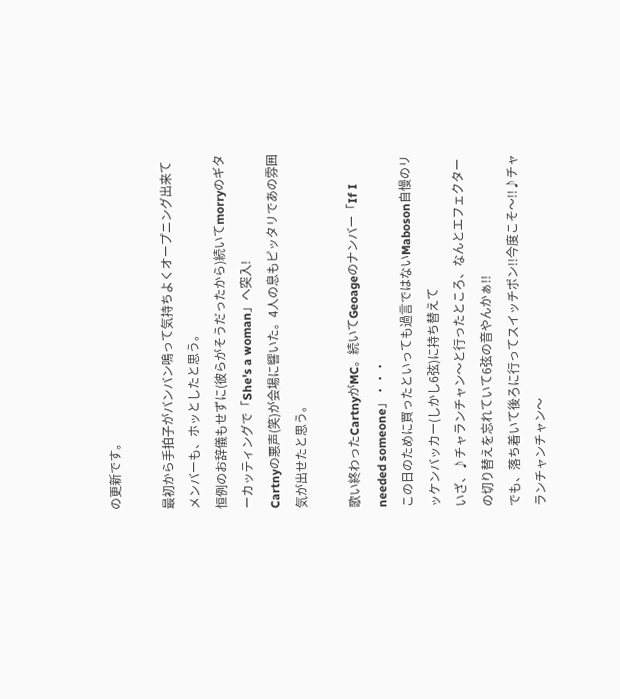の更新です。

最初から手拍子がバンバン鳴って気持ちよくオープニング出来てメンバーも、ホッとしたと思う。
恒例のお辞儀もせずに(彼らがそうだったから)続いてmorryのギターカッティングで「She's a woman」へ突入!
Cartnyの悪声(笑)が会場に響いた。4人の息もピッタリであの雰囲気が出せたと思う。

歌い終わったCartnyがMC。続いてGeoageのナンバー「If I needed someone」・・・
この日のために買ったといっても過言ではないMaboson自慢のリッケンバッカー(しかし6弦)に持ち替えて
いざ、♪チャランチャン〜と行ったところ、なんとエフェクターの切り替えを忘れていて6弦の音やんかぁ!!
でも、落ち着いて後ろに行ってスイッチポン!!今度こそ〜!!♪チャランチャンチャン〜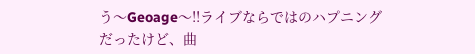う〜Geoage〜!!ライブならではのハプニングだったけど、曲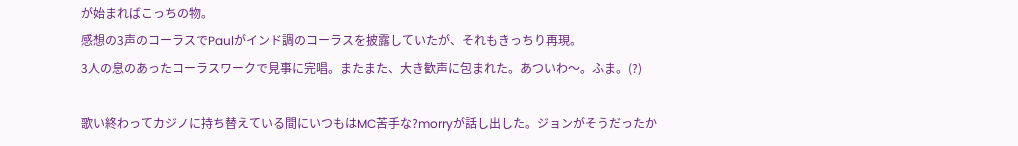が始まればこっちの物。
感想の3声のコーラスでPaulがインド調のコーラスを披露していたが、それもきっちり再現。
3人の息のあったコーラスワークで見事に完唱。またまた、大き歓声に包まれた。あついわ〜。ふま。(?)

歌い終わってカジノに持ち替えている間にいつもはMC苦手な?morryが話し出した。ジョンがそうだったか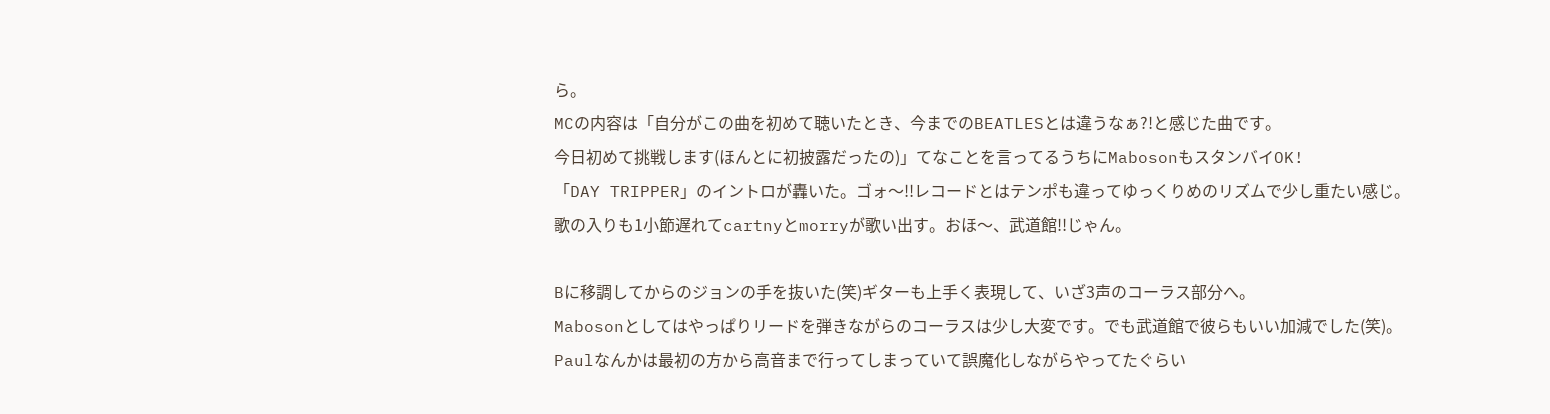ら。
MCの内容は「自分がこの曲を初めて聴いたとき、今までのBEATLESとは違うなぁ?!と感じた曲です。
今日初めて挑戦します(ほんとに初披露だったの)」てなことを言ってるうちにMabosonもスタンバイOK!
「DAY TRIPPER」のイントロが轟いた。ゴォ〜!!レコードとはテンポも違ってゆっくりめのリズムで少し重たい感じ。
歌の入りも1小節遅れてcartnyとmorryが歌い出す。おほ〜、武道館!!じゃん。

Bに移調してからのジョンの手を抜いた(笑)ギターも上手く表現して、いざ3声のコーラス部分へ。
Mabosonとしてはやっぱりリードを弾きながらのコーラスは少し大変です。でも武道館で彼らもいい加減でした(笑)。
Paulなんかは最初の方から高音まで行ってしまっていて誤魔化しながらやってたぐらい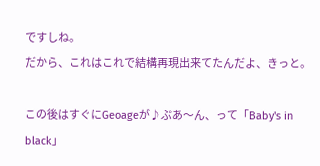ですしね。
だから、これはこれで結構再現出来てたんだよ、きっと。

この後はすぐにGeoageが♪ぷあ〜ん、って「Baby's in black」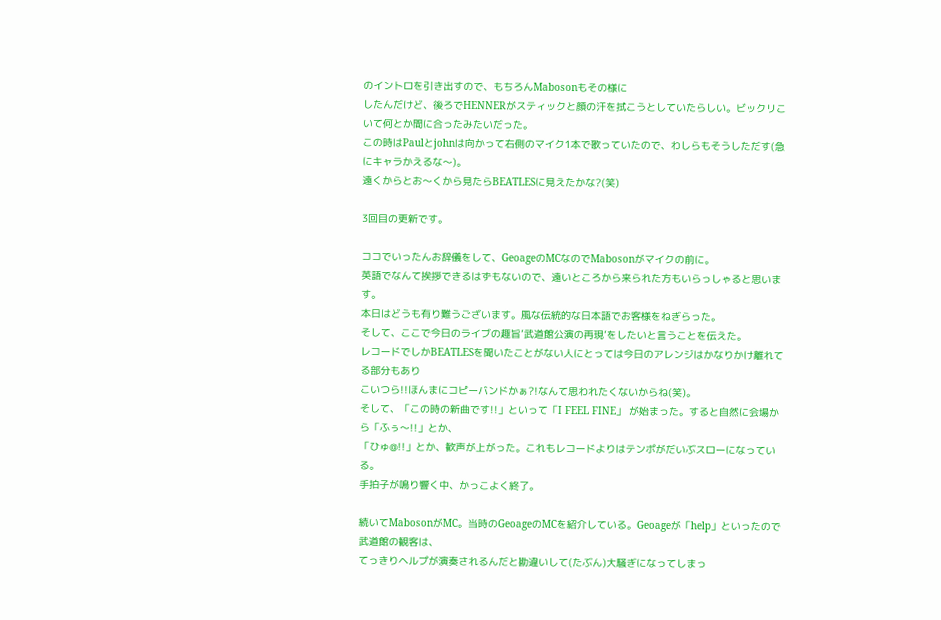のイントロを引き出すので、もちろんMabosonもその様に
したんだけど、後ろでHENNERがスティックと顔の汗を拭こうとしていたらしい。ビックリこいて何とか間に合ったみたいだった。
この時はPaulとjohnは向かって右側のマイク1本で歌っていたので、わしらもそうしただす(急にキャラかえるな〜)。
遠くからとお〜くから見たらBEATLESに見えたかな?(笑)

3回目の更新です。

ココでいったんお辞儀をして、GeoageのMCなのでMabosonがマイクの前に。
英語でなんて挨拶できるはずもないので、遠いところから来られた方もいらっしゃると思います。
本日はどうも有り難うございます。風な伝統的な日本語でお客様をねぎらった。
そして、ここで今日のライブの趣旨’武道館公演の再現’をしたいと言うことを伝えた。
レコードでしかBEATLESを聞いたことがない人にとっては今日のアレンジはかなりかけ離れてる部分もあり
こいつら!!ほんまにコピーバンドかぁ?!なんて思われたくないからね(笑)。
そして、「この時の新曲です!!」といって「I FEEL FINE」 が始まった。すると自然に会場から「ふぅ〜!!」とか、
「ひゅ@!!」とか、歓声が上がった。これもレコードよりはテンポがだいぶスローになっている。
手拍子が鳴り響く中、かっこよく終了。

続いてMabosonがMC。当時のGeoageのMCを紹介している。Geoageが「help」といったので武道館の観客は、
てっきりヘルプが演奏されるんだと勘違いして(たぶん)大騒ぎになってしまっ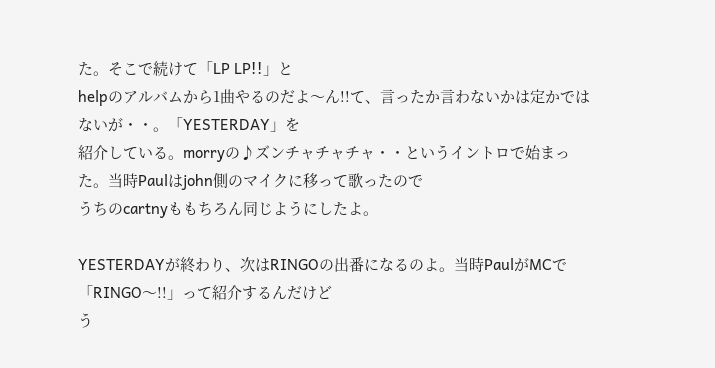た。そこで続けて「LP LP!!」と
helpのアルバムから1曲やるのだよ〜ん!!て、言ったか言わないかは定かではないが・・。「YESTERDAY」を
紹介している。morryの♪ズンチャチャチャ・・というイントロで始まった。当時Paulはjohn側のマイクに移って歌ったので
うちのcartnyももちろん同じようにしたよ。

YESTERDAYが終わり、次はRINGOの出番になるのよ。当時PaulがMCで「RINGO〜!!」って紹介するんだけど
う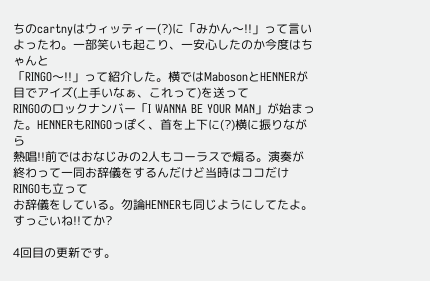ちのcartnyはウィッティー(?)に「みかん〜!!」って言いよったわ。一部笑いも起こり、一安心したのか今度はちゃんと
「RINGO〜!!」って紹介した。横ではMabosonとHENNERが目でアイズ(上手いなぁ、これって)を送って
RINGOのロックナンバー「I WANNA BE YOUR MAN」が始まった。HENNERもRINGOっぽく、首を上下に(?)横に振りながら
熱唱!!前ではおなじみの2人もコーラスで煽る。演奏が終わって一同お辞儀をするんだけど当時はココだけRINGOも立って
お辞儀をしている。勿論HENNERも同じようにしてたよ。すっごいね!!てか?

4回目の更新です。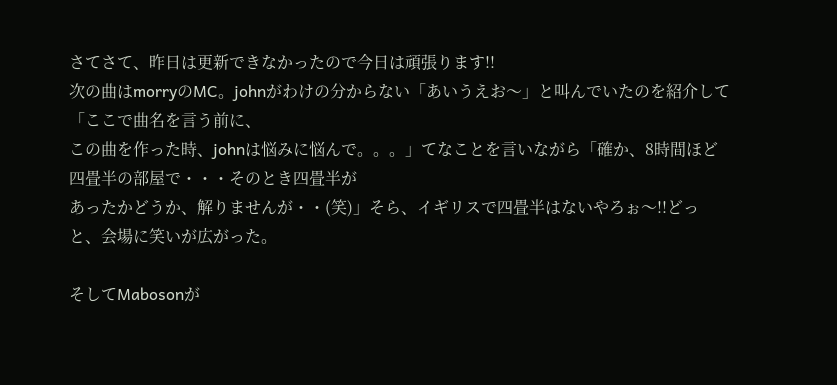さてさて、昨日は更新できなかったので今日は頑張ります!!
次の曲はmorryのMC。johnがわけの分からない「あいうえお〜」と叫んでいたのを紹介して「ここで曲名を言う前に、
この曲を作った時、johnは悩みに悩んで。。。」てなことを言いながら「確か、8時間ほど四畳半の部屋で・・・そのとき四畳半が
あったかどうか、解りませんが・・(笑)」そら、イギリスで四畳半はないやろぉ〜!!どっと、会場に笑いが広がった。

そしてMabosonが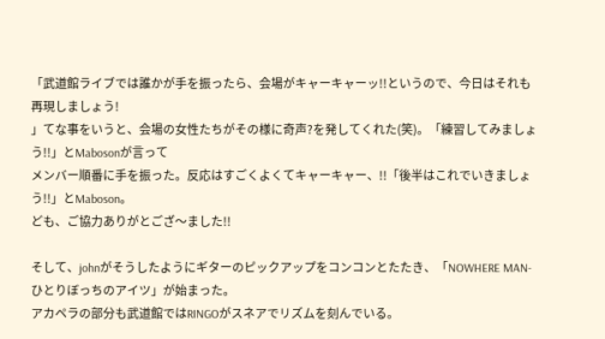「武道館ライブでは誰かが手を振ったら、会場がキャーキャーッ!!というので、今日はそれも再現しましょう!
」てな事をいうと、会場の女性たちがその様に奇声?を発してくれた(笑)。「練習してみましょう!!」とMabosonが言って
メンバー順番に手を振った。反応はすごくよくてキャーキャー、!!「後半はこれでいきましょう!!」とMaboson。
ども、ご協力ありがとござ〜ました!!

そして、johnがそうしたようにギターのピックアップをコンコンとたたき、「NOWHERE MAN-ひとりぼっちのアイツ」が始まった。
アカペラの部分も武道館ではRINGOがスネアでリズムを刻んでいる。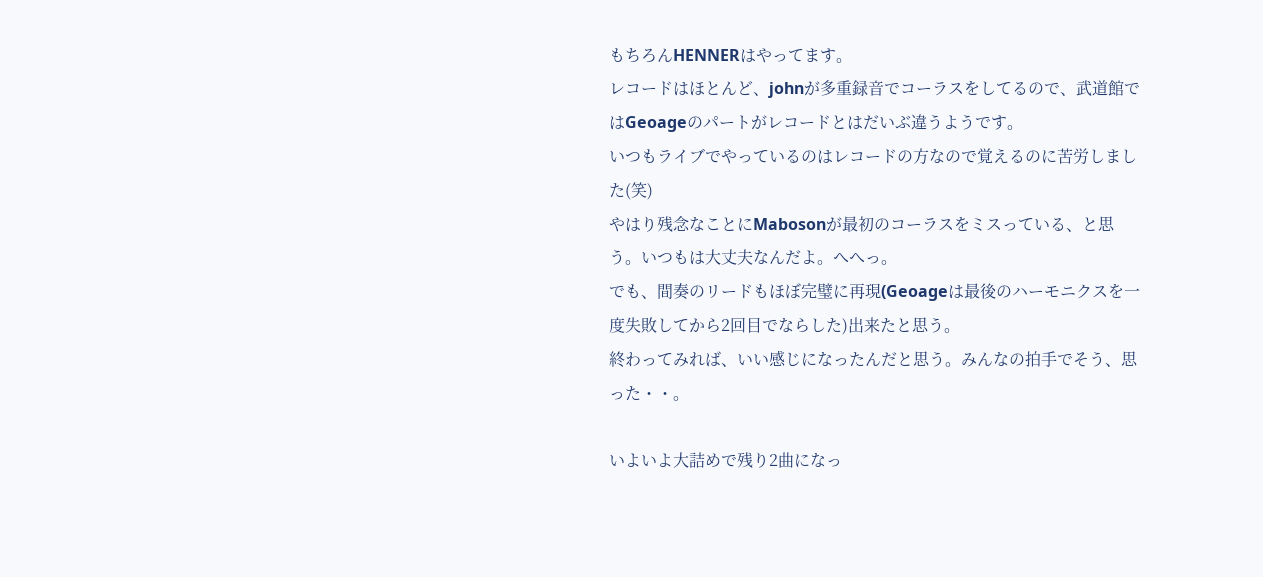もちろんHENNERはやってます。
レコードはほとんど、johnが多重録音でコーラスをしてるので、武道館ではGeoageのパートがレコードとはだいぶ違うようです。
いつもライブでやっているのはレコードの方なので覚えるのに苦労しました(笑)
やはり残念なことにMabosonが最初のコーラスをミスっている、と思う。いつもは大丈夫なんだよ。へへっ。
でも、間奏のリードもほぼ完璧に再現(Geoageは最後のハーモニクスを一度失敗してから2回目でならした)出来たと思う。
終わってみれば、いい感じになったんだと思う。みんなの拍手でそう、思った・・。

いよいよ大詰めで残り2曲になっ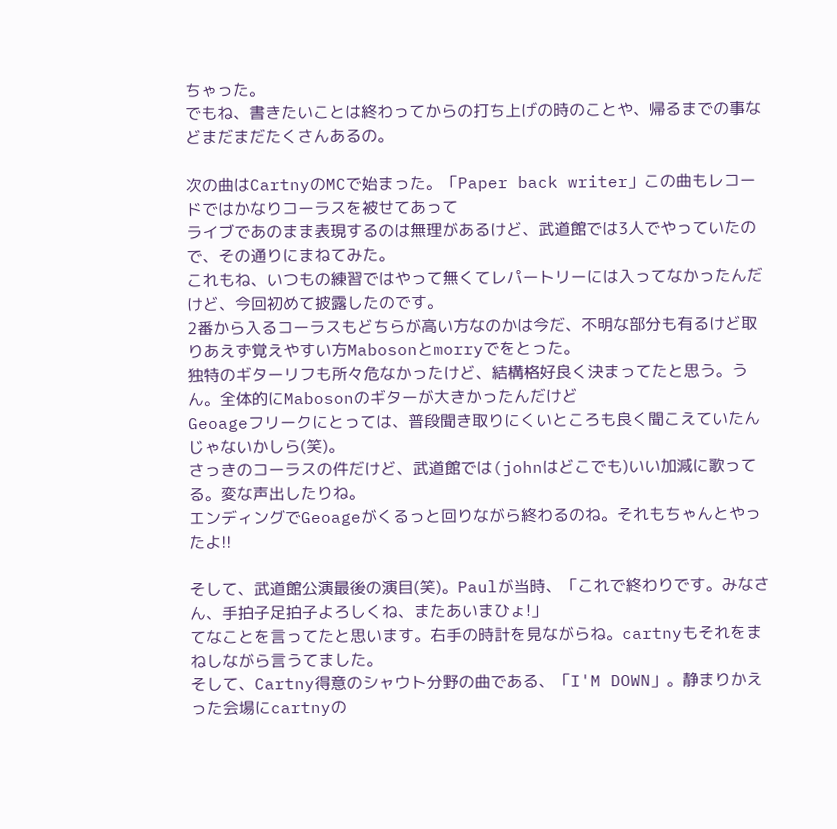ちゃった。
でもね、書きたいことは終わってからの打ち上げの時のことや、帰るまでの事などまだまだたくさんあるの。

次の曲はCartnyのMCで始まった。「Paper back writer」この曲もレコードではかなりコーラスを被せてあって
ライブであのまま表現するのは無理があるけど、武道館では3人でやっていたので、その通りにまねてみた。
これもね、いつもの練習ではやって無くてレパートリーには入ってなかったんだけど、今回初めて披露したのです。
2番から入るコーラスもどちらが高い方なのかは今だ、不明な部分も有るけど取りあえず覚えやすい方Mabosonとmorryでをとった。
独特のギターリフも所々危なかったけど、結構格好良く決まってたと思う。うん。全体的にMabosonのギターが大きかったんだけど
Geoageフリークにとっては、普段聞き取りにくいところも良く聞こえていたんじゃないかしら(笑)。
さっきのコーラスの件だけど、武道館では(johnはどこでも)いい加減に歌ってる。変な声出したりね。
エンディングでGeoageがくるっと回りながら終わるのね。それもちゃんとやったよ!!

そして、武道館公演最後の演目(笑)。Paulが当時、「これで終わりです。みなさん、手拍子足拍子よろしくね、またあいまひょ!」
てなことを言ってたと思います。右手の時計を見ながらね。cartnyもそれをまねしながら言うてました。
そして、Cartny得意のシャウト分野の曲である、「I'M DOWN」。静まりかえった会場にcartnyの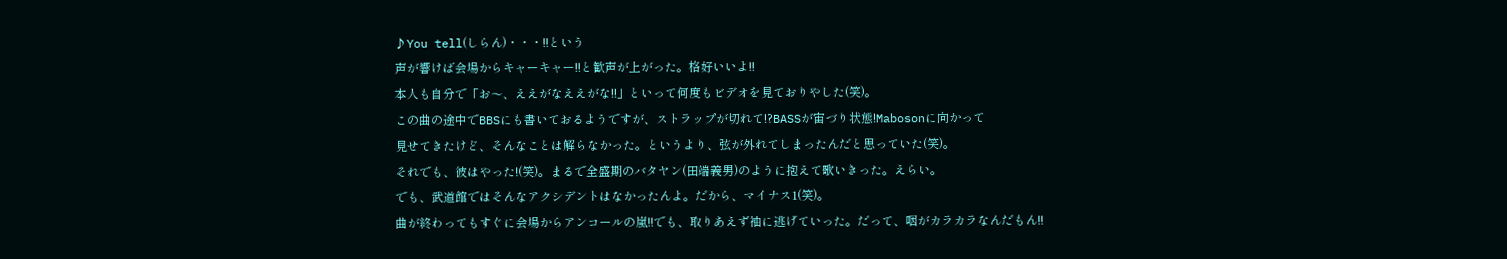♪You tell(しらん)・・・!!という
声が響けば会場からキャーキャー!!と歓声が上がった。格好いいよ!!
本人も自分で「お〜、ええがなええがな!!」といって何度もビデオを見ておりやした(笑)。
この曲の途中でBBSにも書いておるようですが、ストラップが切れて!?BASSが宙づり状態!Mabosonに向かって
見せてきたけど、そんなことは解らなかった。というより、弦が外れてしまったんだと思っていた(笑)。
それでも、彼はやった!(笑)。まるで全盛期のバタヤン(田端義男)のように抱えて歌いきった。えらい。
でも、武道館ではそんなアクシデントはなかったんよ。だから、マイナス1(笑)。
曲が終わってもすぐに会場からアンコールの嵐!!でも、取りあえず袖に逃げていった。だって、咽がカラカラなんだもん!!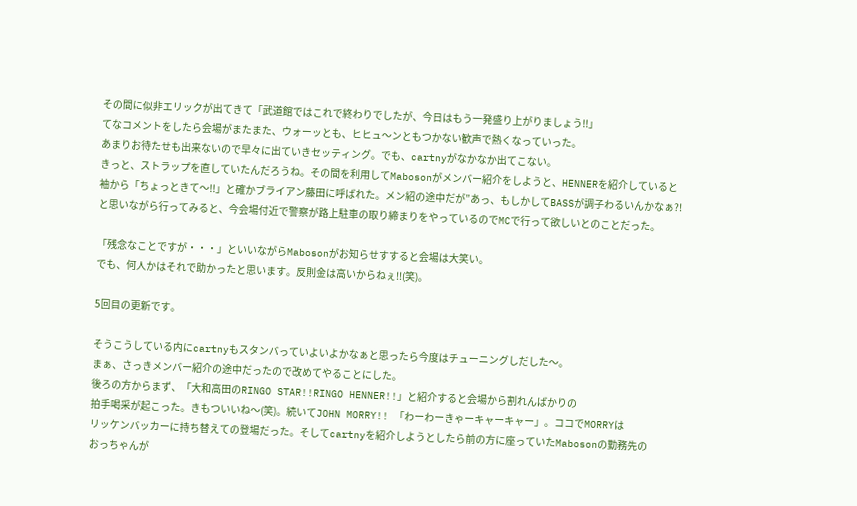その間に似非エリックが出てきて「武道館ではこれで終わりでしたが、今日はもう一発盛り上がりましょう!!」
てなコメントをしたら会場がまたまた、ウォーッとも、ヒヒュ〜ンともつかない歓声で熱くなっていった。
あまりお待たせも出来ないので早々に出ていきセッティング。でも、cartnyがなかなか出てこない。
きっと、ストラップを直していたんだろうね。その間を利用してMabosonがメンバー紹介をしようと、HENNERを紹介していると
袖から「ちょっときて〜!!」と確かブライアン藤田に呼ばれた。メン紹の途中だが”あっ、もしかしてBASSが調子わるいんかなぁ?!
と思いながら行ってみると、今会場付近で警察が路上駐車の取り締まりをやっているのでMCで行って欲しいとのことだった。

「残念なことですが・・・」といいながらMabosonがお知らせすすると会場は大笑い。
でも、何人かはそれで助かったと思います。反則金は高いからねぇ!!(笑)。

5回目の更新です。

そうこうしている内にcartnyもスタンバっていよいよかなぁと思ったら今度はチューニングしだした〜。
まぁ、さっきメンバー紹介の途中だったので改めてやることにした。
後ろの方からまず、「大和高田のRINGO STAR!!RINGO HENNER!!」と紹介すると会場から割れんばかりの
拍手喝采が起こった。きもついいね〜(笑)。続いてJOHN MORRY!! 「わーわーきゃーキャーキャー」。ココでMORRYは
リッケンバッカーに持ち替えての登場だった。そしてcartnyを紹介しようとしたら前の方に座っていたMabosonの勤務先の
おっちゃんが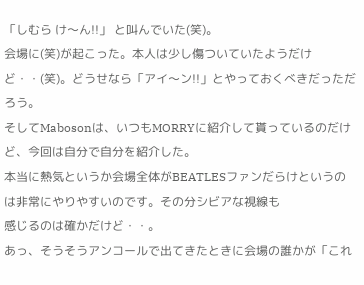「しむら け〜ん!!」 と叫んでいた(笑)。
会場に(笑)が起こった。本人は少し傷ついていたようだけど・・(笑)。どうせなら「アイ〜ン!!」とやっておくべきだっただろう。
そしてMabosonは、いつもMORRYに紹介して貰っているのだけど、今回は自分で自分を紹介した。
本当に熱気というか会場全体がBEATLESファンだらけというのは非常にやりやすいのです。その分シビアな視線も
感じるのは確かだけど・・。
あっ、そうそうアンコールで出てきたときに会場の誰かが「これ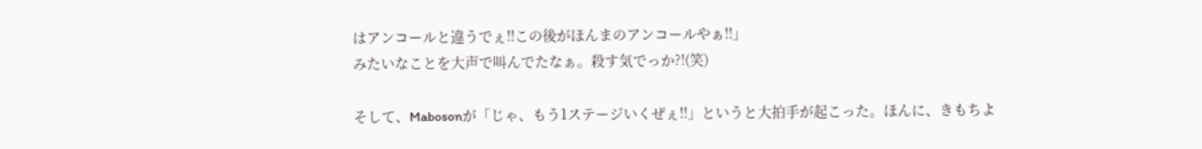はアンコールと違うでぇ!!この後がほんまのアンコールやぁ!!」
みたいなことを大声で叫んでたなぁ。殺す気でっか?!(笑)

そして、Mabosonが「じゃ、もう1ステージいくぜぇ!!」というと大拍手が起こった。ほんに、きもちよ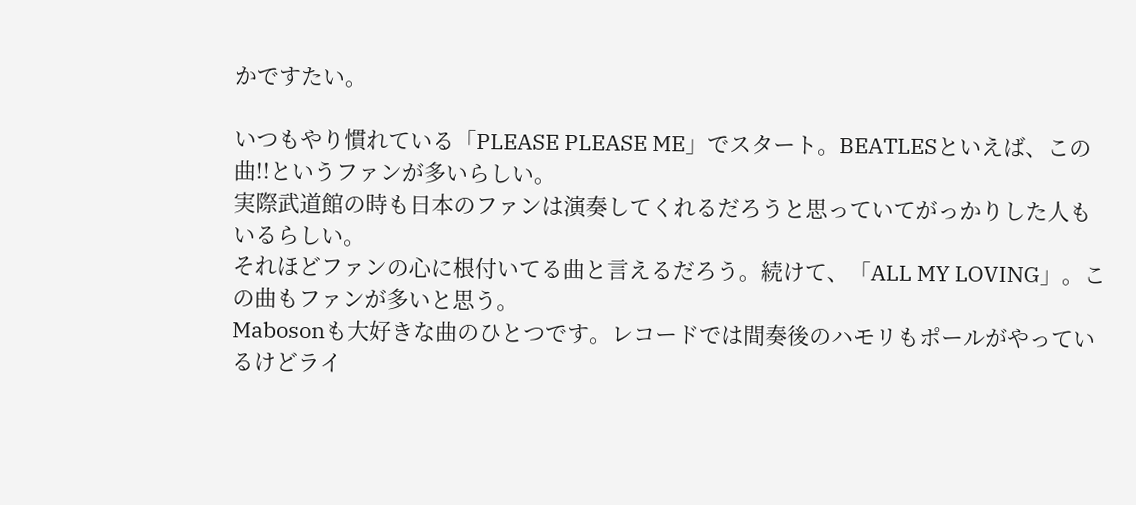かですたい。

いつもやり慣れている「PLEASE PLEASE ME」でスタート。BEATLESといえば、この曲!!というファンが多いらしい。
実際武道館の時も日本のファンは演奏してくれるだろうと思っていてがっかりした人もいるらしい。
それほどファンの心に根付いてる曲と言えるだろう。続けて、「ALL MY LOVING」。この曲もファンが多いと思う。
Mabosonも大好きな曲のひとつです。レコードでは間奏後のハモリもポールがやっているけどライ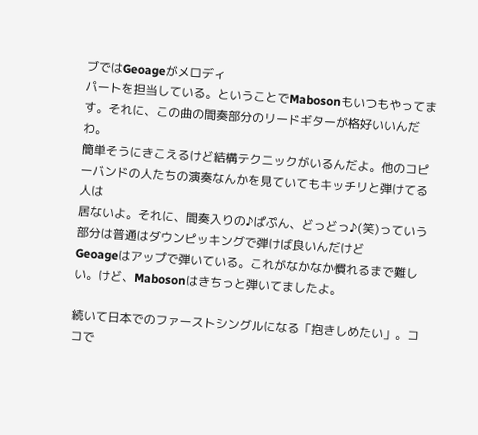ブではGeoageがメロディ
パートを担当している。ということでMabosonもいつもやってます。それに、この曲の間奏部分のリードギターが格好いいんだわ。
簡単そうにきこえるけど結構テクニックがいるんだよ。他のコピーバンドの人たちの演奏なんかを見ていてもキッチリと弾けてる人は
居ないよ。それに、間奏入りの♪ぱぷん、どっどっ♪(笑)っていう部分は普通はダウンピッキングで弾けば良いんだけど
Geoageはアップで弾いている。これがなかなか慣れるまで難しい。けど、Mabosonはきちっと弾いてましたよ。

続いて日本でのファーストシングルになる「抱きしめたい」。ココで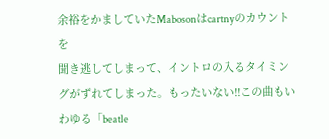余裕をかましていたMabosonはcartnyのカウントを
聞き逃してしまって、イントロの入るタイミングがずれてしまった。もったいない!!この曲もいわゆる「beatle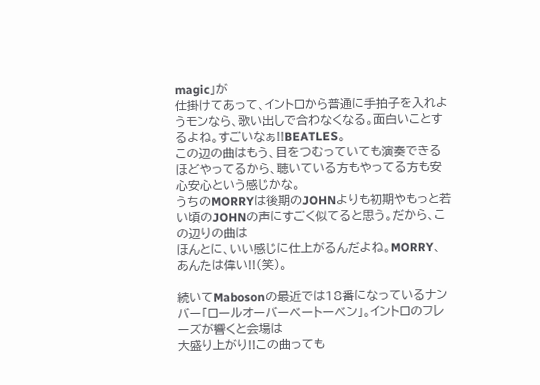magic」が
仕掛けてあって、イントロから普通に手拍子を入れようモンなら、歌い出しで合わなくなる。面白いことするよね。すごいなぁ!!BEATLES。
この辺の曲はもう、目をつむっていても演奏できるほどやってるから、聴いている方もやってる方も安心安心という感じかな。
うちのMORRYは後期のJOHNよりも初期やもっと若い頃のJOHNの声にすごく似てると思う。だから、この辺りの曲は
ほんとに、いい感じに仕上がるんだよね。MORRY、あんたは偉い!!(笑)。

続いてMabosonの最近では18番になっているナンバー「ロールオーバーベートーベン」。イントロのフレーズが響くと会場は
大盛り上がり!!この曲っても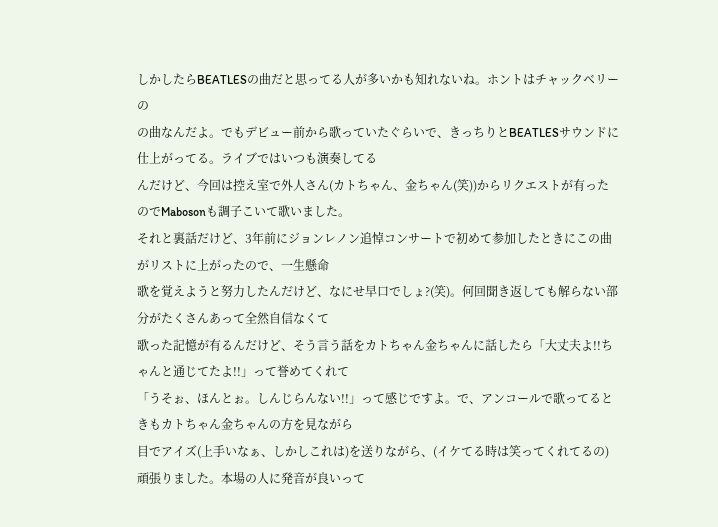しかしたらBEATLESの曲だと思ってる人が多いかも知れないね。ホントはチャックベリーの
の曲なんだよ。でもデビュー前から歌っていたぐらいで、きっちりとBEATLESサウンドに仕上がってる。ライブではいつも演奏してる
んだけど、今回は控え室で外人さん(カトちゃん、金ちゃん(笑))からリクエストが有ったのでMabosonも調子こいて歌いました。
それと裏話だけど、3年前にジョンレノン追悼コンサートで初めて参加したときにこの曲がリストに上がったので、一生懸命
歌を覚えようと努力したんだけど、なにせ早口でしょ?(笑)。何回聞き返しても解らない部分がたくさんあって全然自信なくて
歌った記憶が有るんだけど、そう言う話をカトちゃん金ちゃんに話したら「大丈夫よ!!ちゃんと通じてたよ!!」って誉めてくれて
「うそぉ、ほんとぉ。しんじらんない!!」って感じですよ。で、アンコールで歌ってるときもカトちゃん金ちゃんの方を見ながら
目でアイズ(上手いなぁ、しかしこれは)を送りながら、(イケてる時は笑ってくれてるの)頑張りました。本場の人に発音が良いって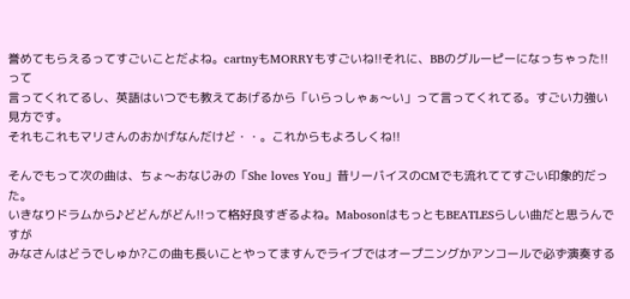誉めてもらえるってすごいことだよね。cartnyもMORRYもすごいね!!それに、BBのグルーピーになっちゃった!!って
言ってくれてるし、英語はいつでも教えてあげるから「いらっしゃぁ〜い」って言ってくれてる。すごい力強い見方です。
それもこれもマリさんのおかげなんだけど・・。これからもよろしくね!!

そんでもって次の曲は、ちょ〜おなじみの「She loves You」昔リーバイスのCMでも流れててすごい印象的だった。
いきなりドラムから♪どどんがどん!!って格好良すぎるよね。MabosonはもっともBEATLESらしい曲だと思うんですが
みなさんはどうでしゅか?この曲も長いことやってますんでライブではオープニングかアンコールで必ず演奏する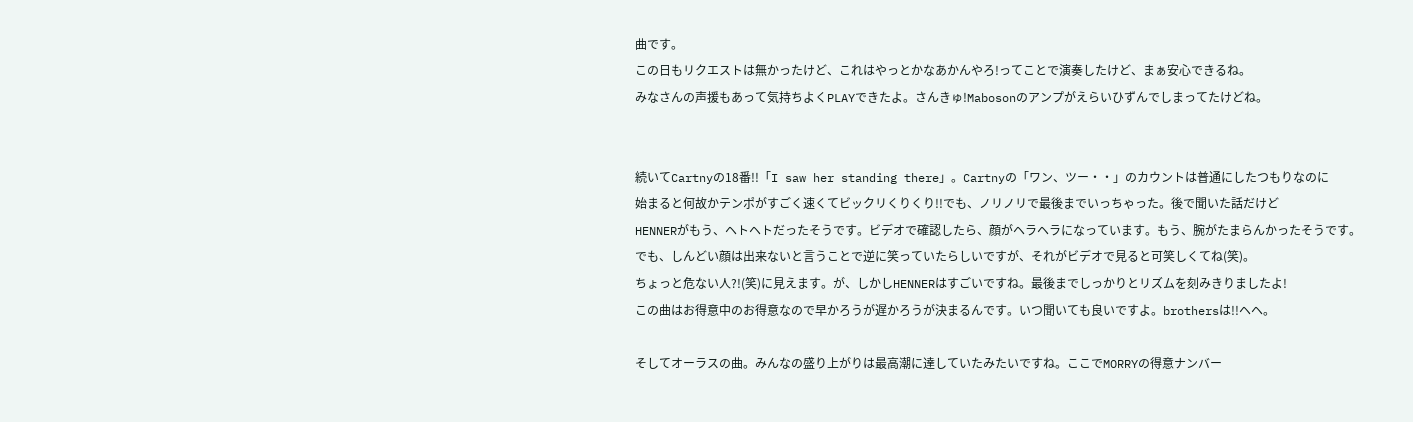曲です。
この日もリクエストは無かったけど、これはやっとかなあかんやろ!ってことで演奏したけど、まぁ安心できるね。
みなさんの声援もあって気持ちよくPLAYできたよ。さんきゅ!Mabosonのアンプがえらいひずんでしまってたけどね。


続いてCartnyの18番!!「I saw her standing there」。Cartnyの「ワン、ツー・・」のカウントは普通にしたつもりなのに
始まると何故かテンポがすごく速くてビックリくりくり!!でも、ノリノリで最後までいっちゃった。後で聞いた話だけど
HENNERがもう、ヘトヘトだったそうです。ビデオで確認したら、顔がヘラヘラになっています。もう、腕がたまらんかったそうです。
でも、しんどい顔は出来ないと言うことで逆に笑っていたらしいですが、それがビデオで見ると可笑しくてね(笑)。
ちょっと危ない人?!(笑)に見えます。が、しかしHENNERはすごいですね。最後までしっかりとリズムを刻みきりましたよ!
この曲はお得意中のお得意なので早かろうが遅かろうが決まるんです。いつ聞いても良いですよ。brothersは!!ヘヘ。

そしてオーラスの曲。みんなの盛り上がりは最高潮に達していたみたいですね。ここでMORRYの得意ナンバー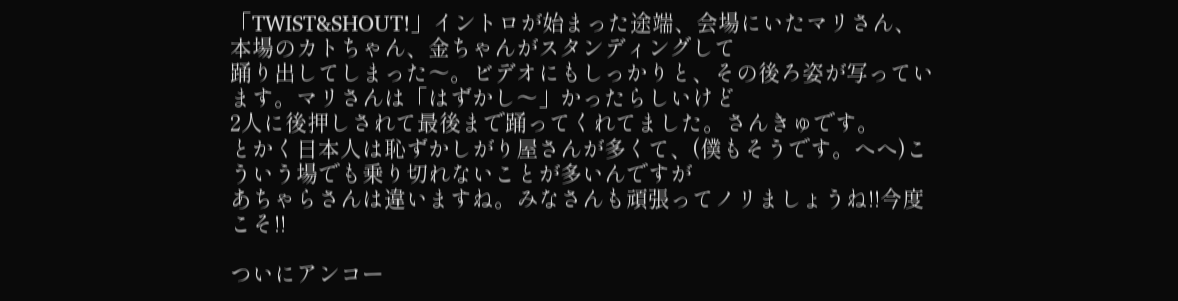「TWIST&SHOUT!」イントロが始まった途端、会場にいたマリさん、本場のカトちゃん、金ちゃんがスタンディングして
踊り出してしまった〜。ビデオにもしっかりと、その後ろ姿が写っています。マリさんは「はずかし〜」かったらしいけど
2人に後押しされて最後まで踊ってくれてました。さんきゅです。
とかく日本人は恥ずかしがり屋さんが多くて、(僕もそうです。へへ)こういう場でも乗り切れないことが多いんですが
あちゃらさんは違いますね。みなさんも頑張ってノリましょうね!!今度こそ!!

ついにアンコー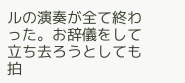ルの演奏が全て終わった。お辞儀をして立ち去ろうとしても拍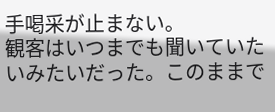手喝采が止まない。
観客はいつまでも聞いていたいみたいだった。このままで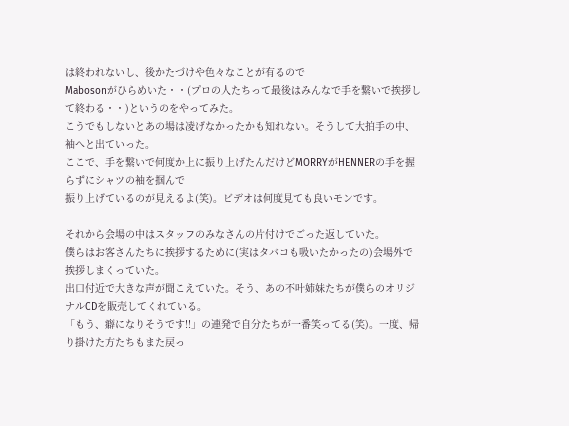は終われないし、後かたづけや色々なことが有るので
Mabosonがひらめいた・・(プロの人たちって最後はみんなで手を繋いで挨拶して終わる・・)というのをやってみた。
こうでもしないとあの場は凌げなかったかも知れない。そうして大拍手の中、袖へと出ていった。
ここで、手を繋いで何度か上に振り上げたんだけどMORRYがHENNERの手を握らずにシャツの袖を掴んで
振り上げているのが見えるよ(笑)。ビデオは何度見ても良いモンです。

それから会場の中はスタッフのみなさんの片付けでごった返していた。
僕らはお客さんたちに挨拶するために(実はタバコも吸いたかったの)会場外で挨拶しまくっていた。
出口付近で大きな声が聞こえていた。そう、あの不叶姉妹たちが僕らのオリジナルCDを販売してくれている。
「もう、癖になりそうです!!」の連発で自分たちが一番笑ってる(笑)。一度、帰り掛けた方たちもまた戻っ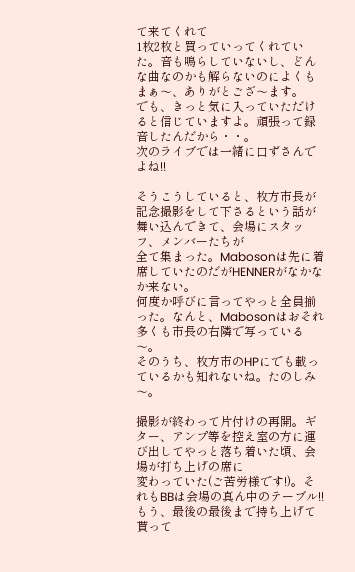て来てくれて
1枚2枚と買っていってくれていた。音も鳴らしていないし、どんな曲なのかも解らないのによくもまぁ〜、ありがとござ〜ます。
でも、きっと気に入っていただけると信じていますよ。頑張って録音したんだから・・。
次のライブでは一緒に口ずさんでよね!!

そうこうしていると、枚方市長が記念撮影をして下さるという話が舞い込んできて、会場にスタッフ、メンバーたちが
全て集まった。Mabosonは先に着席していたのだがHENNERがなかなか来ない。
何度か呼びに言ってやっと全員揃った。なんと、Mabosonはおそれ多くも市長の右隣で写っている〜。
そのうち、枚方市のHPにでも載っているかも知れないね。たのしみ〜。

撮影が終わって片付けの再開。ギター、アンプ等を控え室の方に運び出してやっと落ち着いた頃、会場が打ち上げの席に
変わっていた(ご苦労様です!)。それもBBは会場の真ん中のテーブル!!もう、最後の最後まで持ち上げて貰って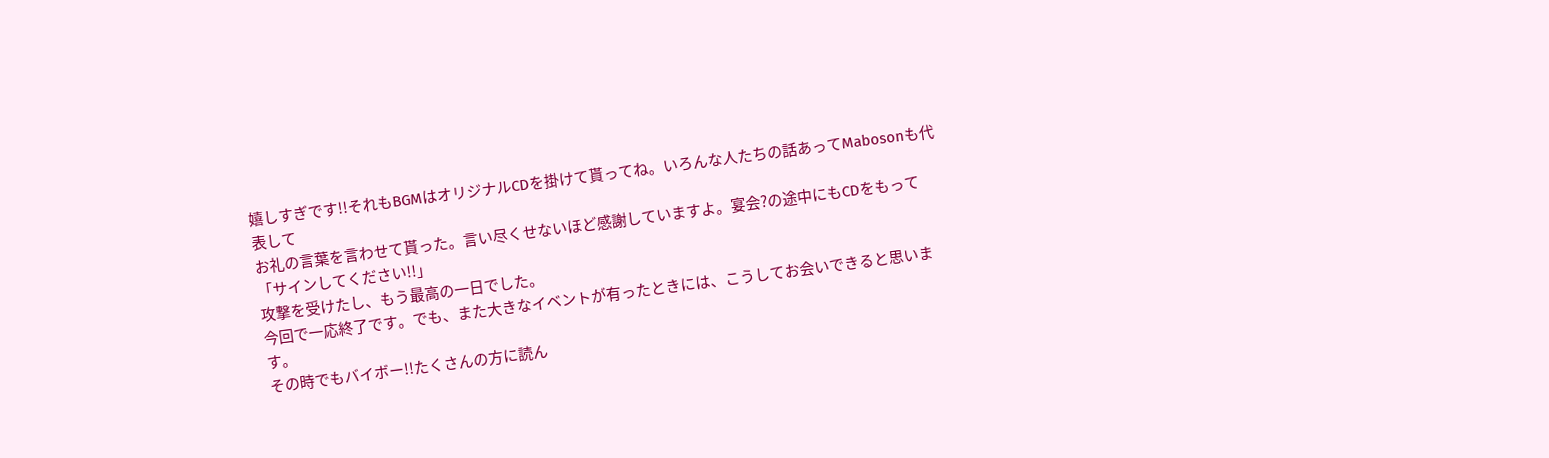嬉しすぎです!!それもBGMはオリジナルCDを掛けて貰ってね。いろんな人たちの話あってMabosonも代表して
お礼の言葉を言わせて貰った。言い尽くせないほど感謝していますよ。宴会?の途中にもCDをもって「サインしてください!!」
攻撃を受けたし、もう最高の一日でした。
今回で一応終了です。でも、また大きなイベントが有ったときには、こうしてお会いできると思います。
その時でもバイボー!!たくさんの方に読ん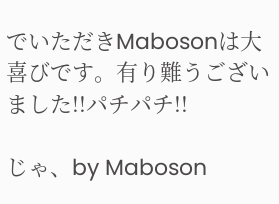でいただきMabosonは大喜びです。有り難うございました!!パチパチ!!

じゃ、by Maboson